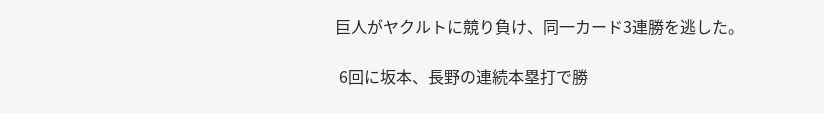巨人がヤクルトに競り負け、同一カード3連勝を逃した。

 6回に坂本、長野の連続本塁打で勝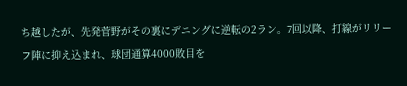ち越したが、先発菅野がその裏にデニングに逆転の2ラン。7回以降、打線がリリーフ陣に抑え込まれ、球団通算4000敗目を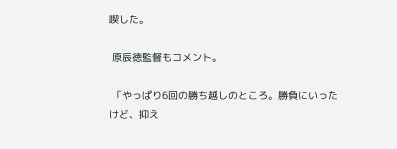喫した。

 原辰徳監督もコメント。

 「やっぱり6回の勝ち越しのところ。勝負にいったけど、抑え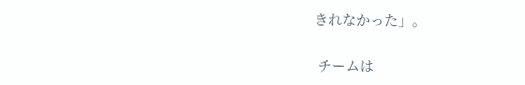きれなかった」。

 チームは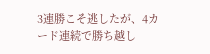3連勝こそ逃したが、4カード連続で勝ち越し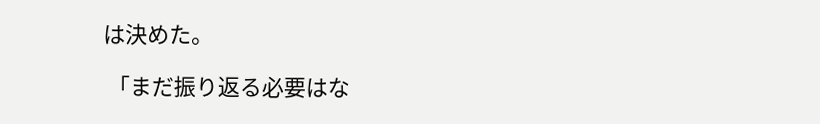は決めた。

 「まだ振り返る必要はな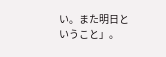い。また明日ということ」。